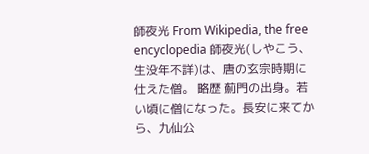師夜光 From Wikipedia, the free encyclopedia 師夜光(しやこう、生没年不詳)は、唐の玄宗時期に仕えた僧。 略歴 薊門の出身。若い頃に僧になった。長安に来てから、九仙公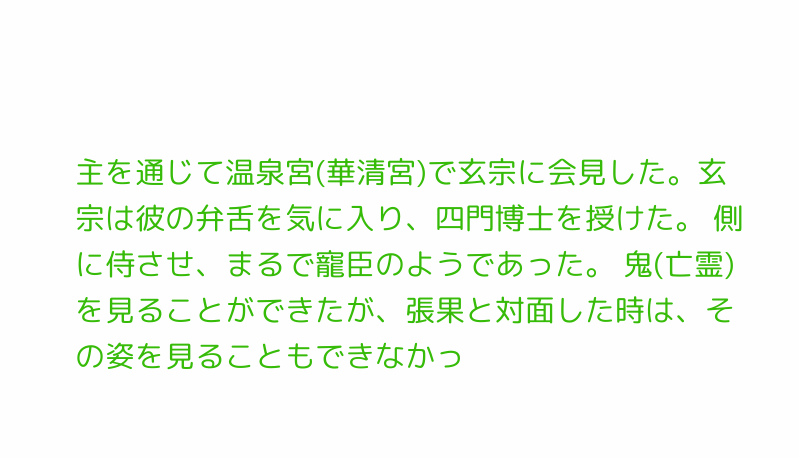主を通じて温泉宮(華清宮)で玄宗に会見した。玄宗は彼の弁舌を気に入り、四門博士を授けた。 側に侍させ、まるで寵臣のようであった。 鬼(亡霊)を見ることができたが、張果と対面した時は、その姿を見ることもできなかっ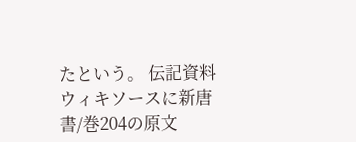たという。 伝記資料 ウィキソースに新唐書/巻204の原文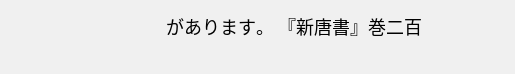があります。 『新唐書』巻二百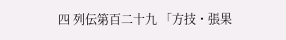四 列伝第百二十九 「方技・張果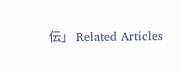伝」 Related Articles